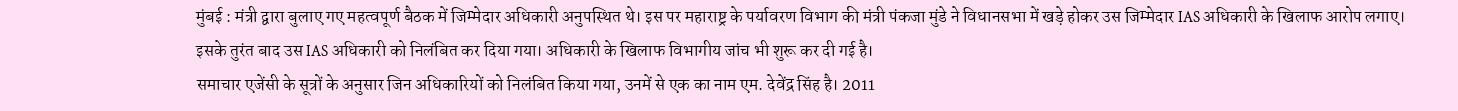मुंबई : मंत्री द्वारा बुलाए गए महत्वपूर्ण बैठक में जिम्मेदार अधिकारी अनुपस्थित थे। इस पर महाराष्ट्र के पर्यावरण विभाग की मंत्री पंकजा मुंडे ने विधानसभा में खड़े होकर उस जिम्मेदार IAS अधिकारी के खिलाफ आरोप लगाए। इसके तुरंत बाद उस IAS अधिकारी को निलंबित कर दिया गया। अधिकारी के खिलाफ विभागीय जांच भी शुरू कर दी गई है।
समाचार एजेंसी के सूत्रों के अनुसार जिन अधिकारियों को निलंबित किया गया, उनमें से एक का नाम एम. देवेंद्र सिंह है। 2011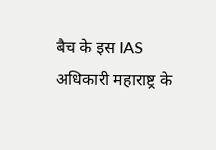बैच के इस IAS अधिकारी महाराष्ट्र के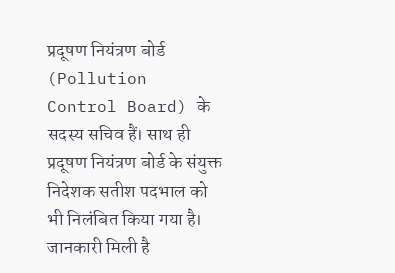प्रदूषण नियंत्रण बोर्ड (Pollution Control Board) के सदस्य सचिव हैं। साथ ही प्रदूषण नियंत्रण बोर्ड के संयुक्त निदेशक सतीश पदभाल को भी निलंबित किया गया है।
जानकारी मिली है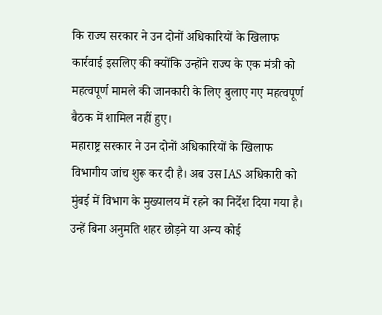कि राज्य सरकार ने उन दोनों अधिकारियों के खिलाफ कार्रवाई इसलिए की क्योंकि उन्होंने राज्य के एक मंत्री को महत्वपूर्ण मामले की जानकारी के लिए बुलाए गए महत्वपूर्ण बैठक में शामिल नहीं हुए।
महाराष्ट्र सरकार ने उन दोनों अधिकारियों के खिलाफ विभागीय जांच शुरू कर दी है। अब उस IAS अधिकारी को मुंबई में विभाग के मुख्यालय में रहने का निर्देश दिया गया है। उन्हें बिना अनुमति शहर छोड़ने या अन्य कोई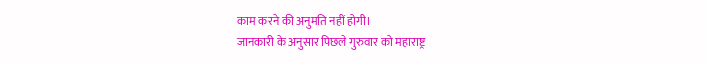काम करने की अनुमति नहीं होगी।
जानकारी के अनुसार पिछले गुरुवार को महाराष्ट्र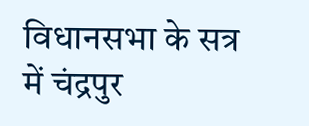विधानसभा के सत्र में चंद्रपुर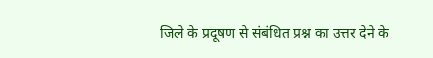जिले के प्रदूषण से संबंधित प्रश्न का उत्तर देने के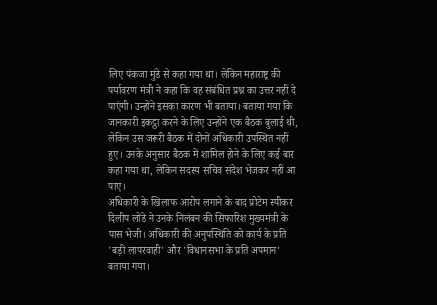लिए पंकजा मुंडे से कहा गया था। लेकिन महाराष्ट्र की पर्यावरण मंत्री ने कहा कि वह संबंधित प्रश्न का उत्तर नहीं दे पाएंगी। उन्होंने इसका कारण भी बताया। बताया गया कि जानकारी इकट्ठा करने के लिए उन्होंने एक बैठक बुलाई थी, लेकिन उस जरूरी बैठक में दोनों अधिकारी उपस्थित नहीं हुए। उनके अनुसार बैठक में शामिल होने के लिए कई बार कहा गया था, लेकिन सदस्य सचिव संदेश भेजकर नहीं आ पाए।
अधिकारी के खिलाफ आरोप लगाने के बाद प्रोटेम स्पीकर दिलीप लोंडे ने उनके निलंबन की सिफारिश मुख्यमंत्री के पास भेजी। अधिकारी की अनुपस्थिति को कार्य के प्रति 'बड़ी लापरवाही' और 'विधानसभा के प्रति अपमान' बताया गया।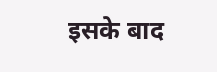इसके बाद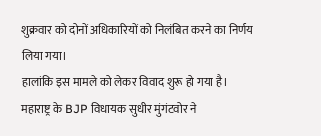शुक्रवार को दोनों अधिकारियों को निलंबित करने का निर्णय लिया गया।
हालांकि इस मामले को लेकर विवाद शुरू हो गया है। महाराष्ट्र के BJP विधायक सुधीर मुंगंटवोर ने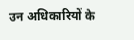उन अधिकारियों के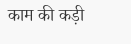काम की कड़ी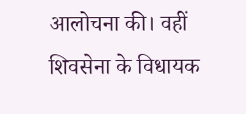आलोचना की। वहीं शिवसेना के विधायक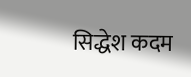सिद्धेश कदम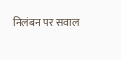निलंबन पर सवाल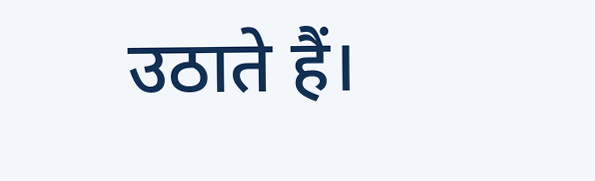उठाते हैं।